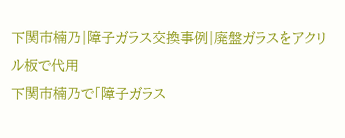下関市楠乃|障子ガラス交換事例|廃盤ガラスをアクリル板で代用
下関市楠乃で「障子ガラス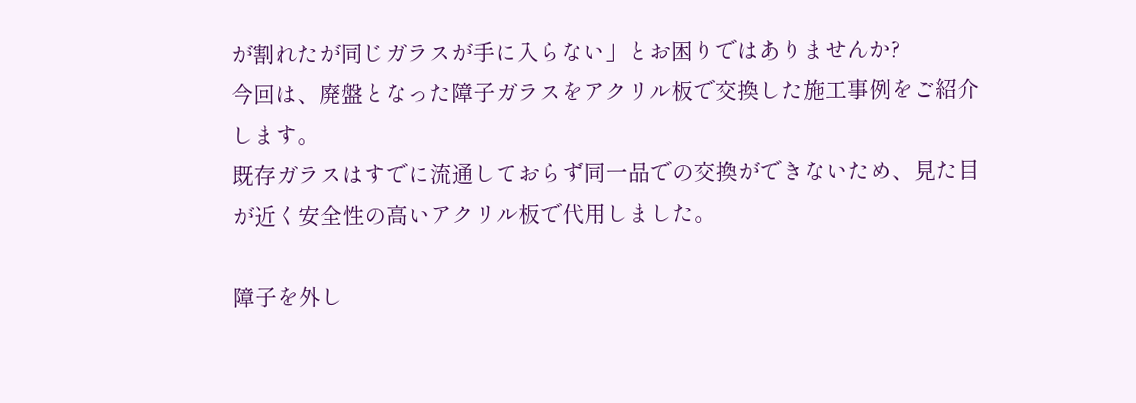が割れたが同じガラスが手に入らない」とお困りではありませんか?
今回は、廃盤となった障子ガラスをアクリル板で交換した施工事例をご紹介します。
既存ガラスはすでに流通しておらず同一品での交換ができないため、見た目が近く安全性の高いアクリル板で代用しました。

障子を外し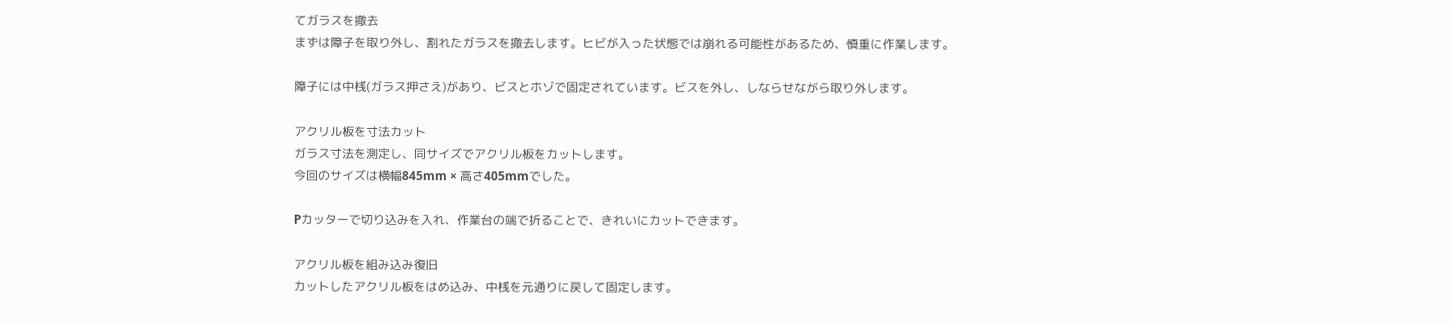てガラスを撤去
まずは障子を取り外し、割れたガラスを撤去します。ヒビが入った状態では崩れる可能性があるため、慎重に作業します。

障子には中桟(ガラス押さえ)があり、ビスとホゾで固定されています。ビスを外し、しならせながら取り外します。

アクリル板を寸法カット
ガラス寸法を測定し、同サイズでアクリル板をカットします。
今回のサイズは横幅845mm × 高さ405mmでした。

Pカッターで切り込みを入れ、作業台の端で折ることで、きれいにカットできます。

アクリル板を組み込み復旧
カットしたアクリル板をはめ込み、中桟を元通りに戻して固定します。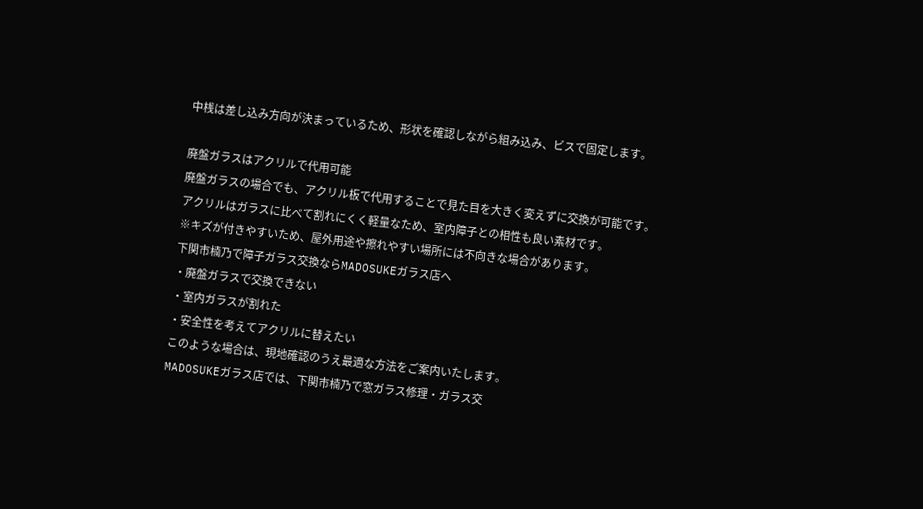中桟は差し込み方向が決まっているため、形状を確認しながら組み込み、ビスで固定します。

廃盤ガラスはアクリルで代用可能
廃盤ガラスの場合でも、アクリル板で代用することで見た目を大きく変えずに交換が可能です。
アクリルはガラスに比べて割れにくく軽量なため、室内障子との相性も良い素材です。
※キズが付きやすいため、屋外用途や擦れやすい場所には不向きな場合があります。
下関市楠乃で障子ガラス交換ならMADOSUKEガラス店へ
・廃盤ガラスで交換できない
・室内ガラスが割れた
・安全性を考えてアクリルに替えたい
このような場合は、現地確認のうえ最適な方法をご案内いたします。
MADOSUKEガラス店では、下関市楠乃で窓ガラス修理・ガラス交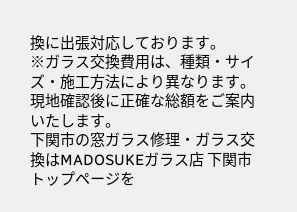換に出張対応しております。
※ガラス交換費用は、種類・サイズ・施工方法により異なります。現地確認後に正確な総額をご案内いたします。
下関市の窓ガラス修理・ガラス交換はMADOSUKEガラス店 下関市トップページを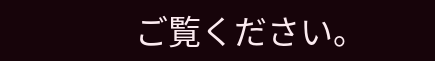ご覧ください。